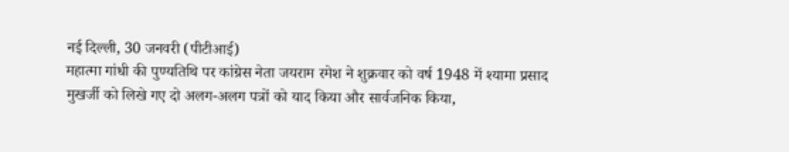नई दिल्ली, 30 जनवरी (पीटीआई)
महात्मा गांधी की पुण्यतिथि पर कांग्रेस नेता जयराम रमेश ने शुक्रवार को वर्ष 1948 में श्यामा प्रसाद मुखर्जी को लिखे गए दो अलग-अलग पत्रों को याद किया और सार्वजनिक किया,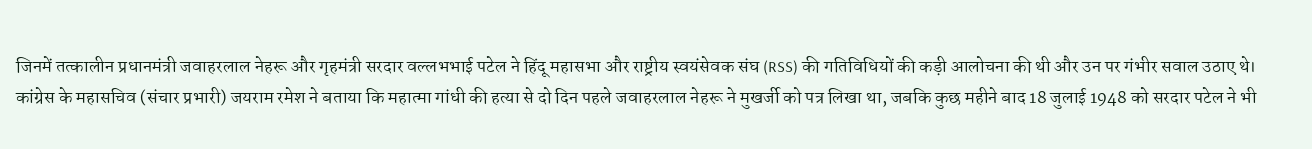जिनमें तत्कालीन प्रधानमंत्री जवाहरलाल नेहरू और गृहमंत्री सरदार वल्लभभाई पटेल ने हिंदू महासभा और राष्ट्रीय स्वयंसेवक संघ (RSS) की गतिविधियों की कड़ी आलोचना की थी और उन पर गंभीर सवाल उठाए थे।
कांग्रेस के महासचिव (संचार प्रभारी) जयराम रमेश ने बताया कि महात्मा गांधी की हत्या से दो दिन पहले जवाहरलाल नेहरू ने मुखर्जी को पत्र लिखा था, जबकि कुछ महीने बाद 18 जुलाई 1948 को सरदार पटेल ने भी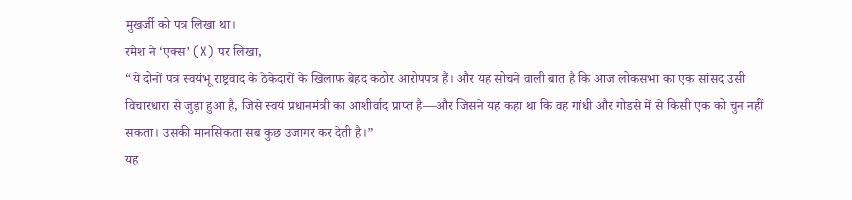मुखर्जी को पत्र लिखा था।
रमेश ने ‘एक्स’ (X) पर लिखा,
“ये दोनों पत्र स्वयंभू राष्ट्रवाद के ठेकेदारों के खिलाफ बेहद कठोर आरोपपत्र हैं। और यह सोचने वाली बात है कि आज लोकसभा का एक सांसद उसी विचारधारा से जुड़ा हुआ है, जिसे स्वयं प्रधानमंत्री का आशीर्वाद प्राप्त है—और जिसने यह कहा था कि वह गांधी और गोडसे में से किसी एक को चुन नहीं सकता। उसकी मानसिकता सब कुछ उजागर कर देती है।”
यह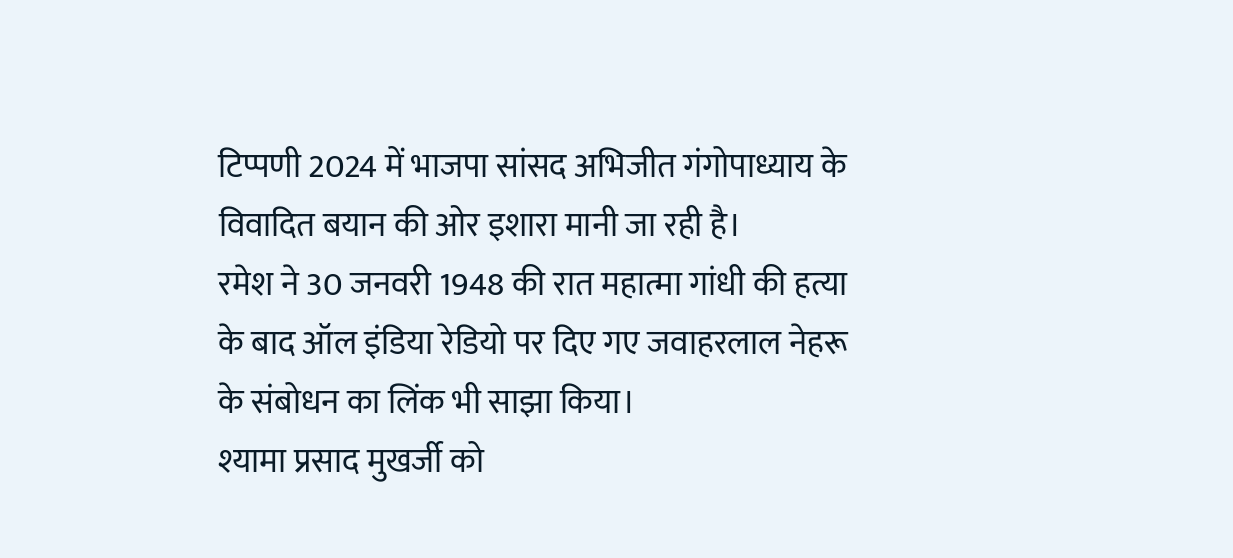टिप्पणी 2024 में भाजपा सांसद अभिजीत गंगोपाध्याय के विवादित बयान की ओर इशारा मानी जा रही है।
रमेश ने 30 जनवरी 1948 की रात महात्मा गांधी की हत्या के बाद ऑल इंडिया रेडियो पर दिए गए जवाहरलाल नेहरू के संबोधन का लिंक भी साझा किया।
श्यामा प्रसाद मुखर्जी को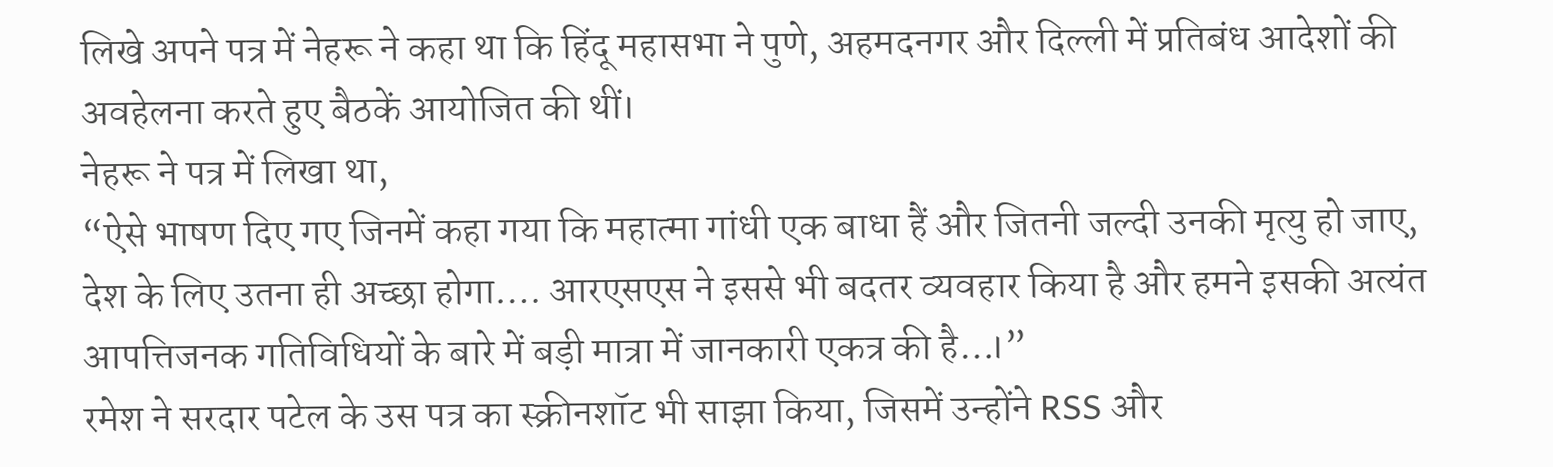लिखे अपने पत्र में नेहरू ने कहा था कि हिंदू महासभा ने पुणे, अहमदनगर और दिल्ली में प्रतिबंध आदेशों की अवहेलना करते हुए बैठकें आयोजित की थीं।
नेहरू ने पत्र में लिखा था,
“ऐसे भाषण दिए गए जिनमें कहा गया कि महात्मा गांधी एक बाधा हैं और जितनी जल्दी उनकी मृत्यु हो जाए, देश के लिए उतना ही अच्छा होगा…. आरएसएस ने इससे भी बदतर व्यवहार किया है और हमने इसकी अत्यंत आपत्तिजनक गतिविधियों के बारे में बड़ी मात्रा में जानकारी एकत्र की है…।”
रमेश ने सरदार पटेल के उस पत्र का स्क्रीनशॉट भी साझा किया, जिसमें उन्होंने RSS और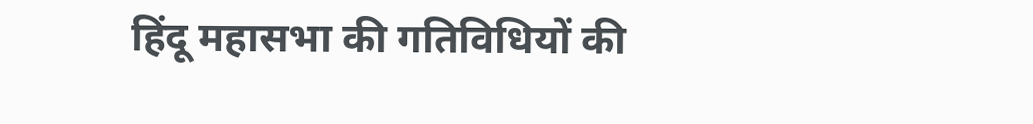हिंदू महासभा की गतिविधियों की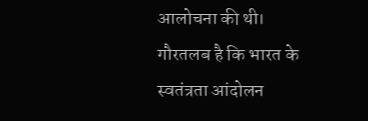आलोचना की थी।
गौरतलब है कि भारत के स्वतंत्रता आंदोलन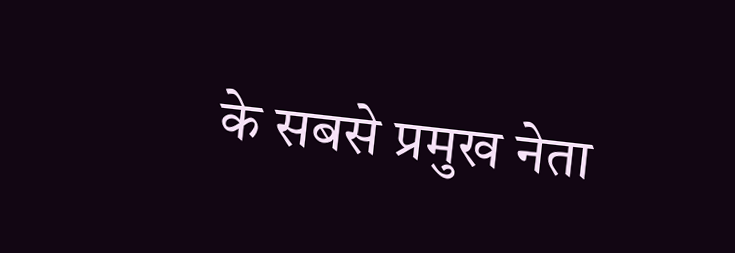के सबसे प्रमुख नेता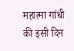महात्मा गांधी की इसी दिन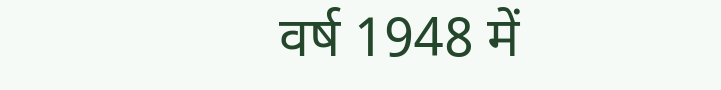वर्ष 1948 में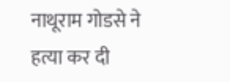नाथूराम गोडसे ने हत्या कर दी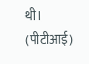थी।
(पीटीआई)